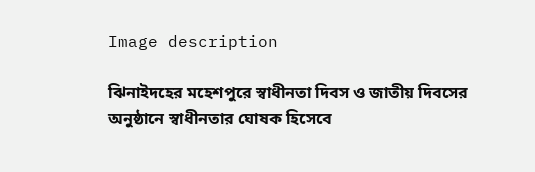Image description

ঝিনাইদহের মহেশপুরে স্বাধীনতা দিবস ও জাতীয় দিবসের অনুষ্ঠানে স্বাধীনতার ঘোষক হিসেবে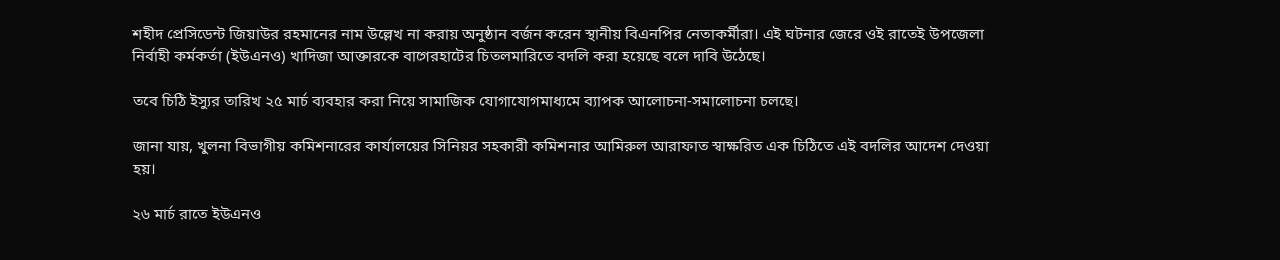শহীদ প্রেসিডেন্ট জিয়াউর রহমানের নাম উল্লেখ না করায় অনুষ্ঠান বর্জন করেন স্থানীয় বিএনপির নেতাকর্মীরা। এই ঘটনার জেরে ওই রাতেই উপজেলা নির্বাহী কর্মকর্তা (ইউএনও) খাদিজা আক্তারকে বাগেরহাটের চিতলমারিতে বদলি করা হয়েছে বলে দাবি উঠেছে।

তবে চিঠি ইস্যুর তারিখ ২৫ মার্চ ব্যবহার করা নিয়ে সামাজিক যোগাযোগমাধ্যমে ব্যাপক আলোচনা-সমালোচনা চলছে।

জানা যায়, খুলনা বিভাগীয় কমিশনারের কার্যালয়ের সিনিয়র সহকারী কমিশনার আমিরুল আরাফাত স্বাক্ষরিত এক চিঠিতে এই বদলির আদেশ দেওয়া হয়।

২৬ মার্চ রাতে ইউএনও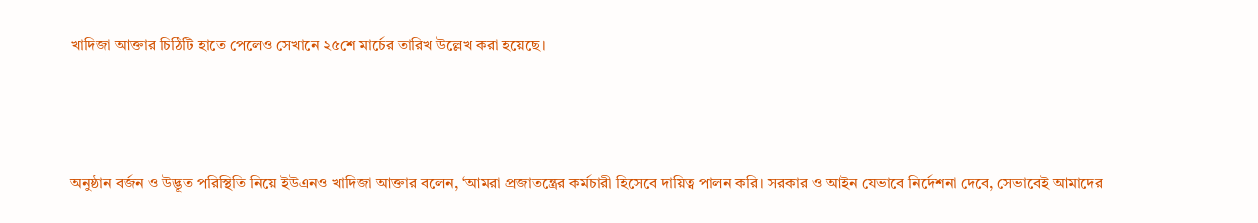খাদিজা আক্তার চিঠিটি হাতে পেলেও সেখানে ২৫শে মার্চের তারিখ উল্লেখ করা হয়েছে।



অনুষ্ঠান বর্জন ও উদ্ভূত পরিস্থিতি নিয়ে ইউএনও খাদিজা আক্তার বলেন, ‘আমরা প্রজাতন্ত্রের কর্মচারী হিসেবে দায়িত্ব পালন করি। সরকার ও আইন যেভাবে নির্দেশনা দেবে, সেভাবেই আমাদের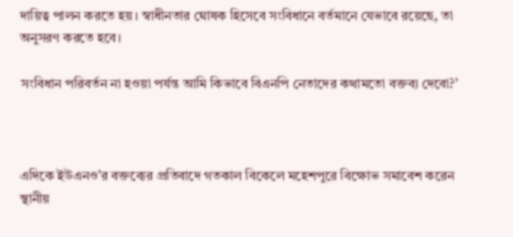দায়িত্ব পালন করতে হয়। স্বাধীনতার ঘোষক হিসেবে সংবিধানে বর্তমানে যেভাবে রয়েছে, তা অনুসরণ করতে হবে।

সংবিধান পরিবর্তন না হওয়া পর্যন্ত আমি কিভাবে বিএনপি নেতাদের কথামতো বক্তব্য দেবো?’



এদিকে ইউএনও’র বক্তব্যের প্রতিবাদে গতকাল বিকেলে মহেশপুরে বিক্ষোভ সমাবেশ করেন স্থানীয়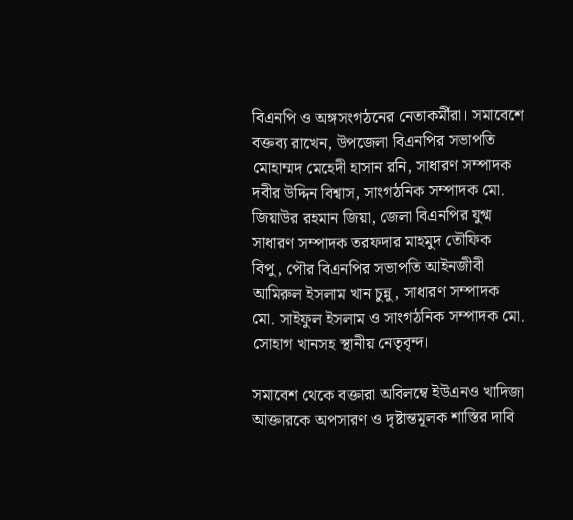বিএনপি ও অঙ্গসংগঠনের নেতাকর্মীরা। সমাবেশে বক্তব্য রাখেন, উপজেলা বিএনপির সভাপতি মোহাম্মদ মেহেদী হাসান রনি, সাধারণ সম্পাদক দবীর উদ্দিন বিশ্বাস, সাংগঠনিক সম্পাদক মো. জিয়াউর রহমান জিয়া, জেলা বিএনপির যুগ্ম সাধারণ সম্পাদক তরফদার মাহমুদ তৌফিক বিপু, পৌর বিএনপির সভাপতি আইনজীবী আমিরুল ইসলাম খান চুন্নু, সাধারণ সম্পাদক মো. সাইফুল ইসলাম ও সাংগঠনিক সম্পাদক মো. সোহাগ খানসহ স্থানীয় নেতৃবৃন্দ।

সমাবেশ থেকে বক্তারা অবিলম্বে ইউএনও খাদিজা আক্তারকে অপসারণ ও দৃষ্টান্তমূলক শাস্তির দাবি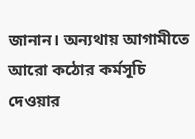জানান। অন্যথায় আগামীতে আরো কঠোর কর্মসূচি দেওয়ার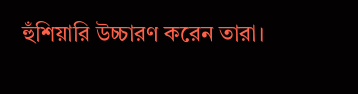হুঁশিয়ারি উচ্চারণ করেন তারা।